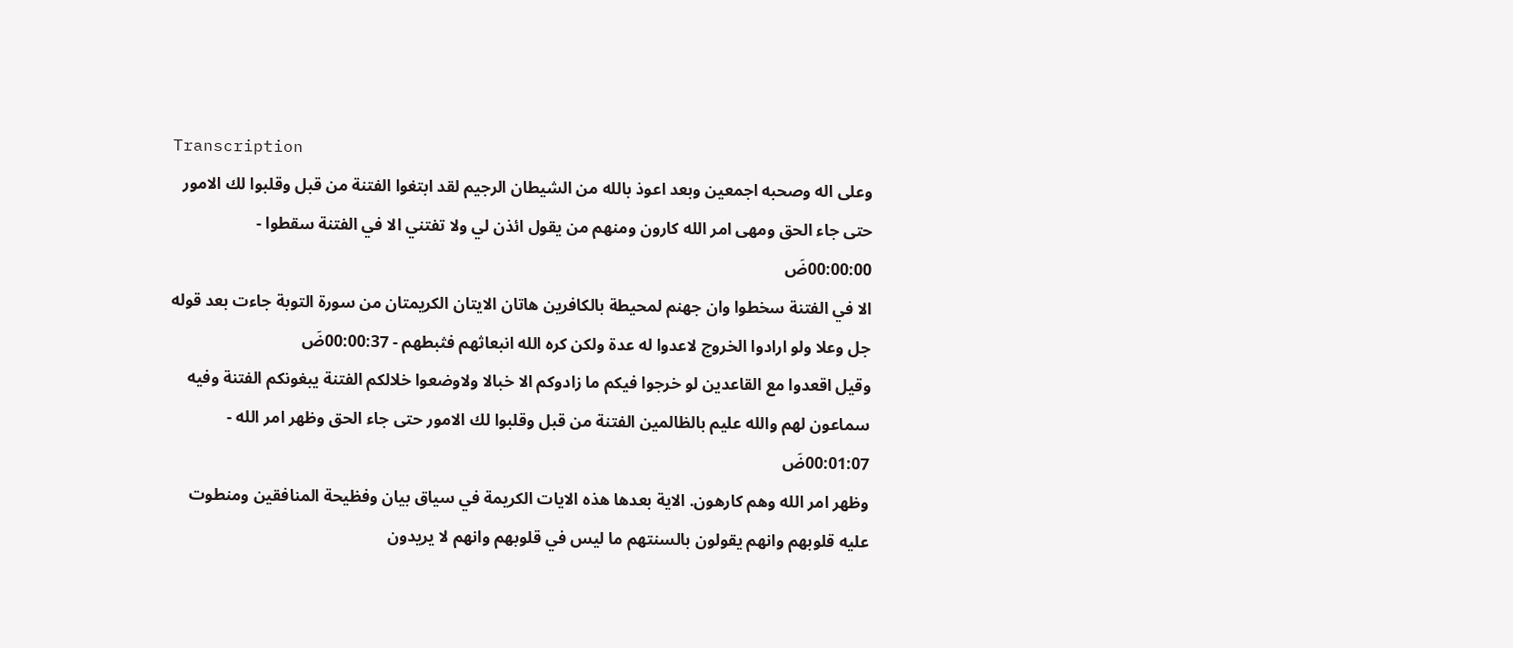Transcription
وعلى اله وصحبه اجمعين وبعد اعوذ بالله من الشيطان الرجيم لقد ابتغوا الفتنة من قبل وقلبوا لك الامور حتى جاء الحق ومهى امر الله كارون ومنهم من يقول ائذن لي ولا تفتني الا في الفتنة سقطوا - 00:00:00ضَ
الا في الفتنة سخطوا وان جهنم لمحيطة بالكافرين هاتان الايتان الكريمتان من سورة التوبة جاءت بعد قوله جل وعلا ولو ارادوا الخروج لاعدوا له عدة ولكن كره الله انبعاثهم فثبطهم - 00:00:37ضَ
وقيل اقعدوا مع القاعدين لو خرجوا فيكم ما زادوكم الا خبالا ولاوضعوا خلالكم الفتنة يبغونكم الفتنة وفيه سماعون لهم والله عليم بالظالمين الفتنة من قبل وقلبوا لك الامور حتى جاء الحق وظهر امر الله - 00:01:07ضَ
وظهر امر الله وهم كارهون. الاية بعدها هذه الايات الكريمة في سياق بيان وفظيحة المنافقين ومنطوت عليه قلوبهم وانهم يقولون بالسنتهم ما ليس في قلوبهم وانهم لا يريدون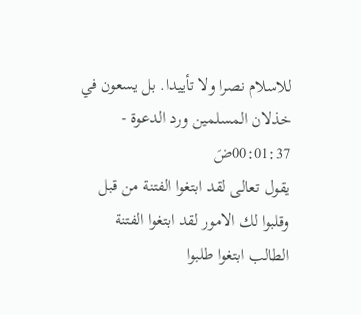للاسلام نصرا ولا تأييدا. بل يسعون في خذلان المسلمين ورد الدعوة - 00:01:37ضَ
يقول تعالى لقد ابتغوا الفتنة من قبل وقلبوا لك الامور لقد ابتغوا الفتنة الطالب ابتغوا طلبوا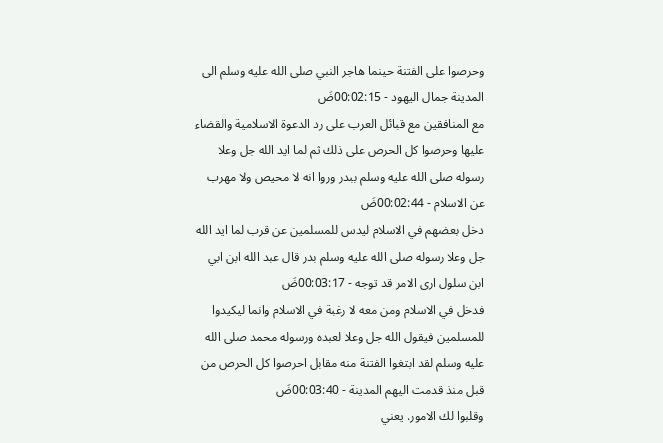وحرصوا على الفتنة حينما هاجر النبي صلى الله عليه وسلم الى المدينة جمال اليهود - 00:02:15ضَ
مع المنافقين مع قبائل العرب على رد الدعوة الاسلامية والقضاء عليها وحرصوا كل الحرص على ذلك ثم لما ايد الله جل وعلا رسوله صلى الله عليه وسلم ببدر وروا انه لا محيص ولا مهرب عن الاسلام - 00:02:44ضَ
دخل بعضهم في الاسلام ليدس للمسلمين عن قرب لما ايد الله جل وعلا رسوله صلى الله عليه وسلم بدر قال عبد الله ابن ابي ابن سلول ارى الامر قد توجه - 00:03:17ضَ
فدخل في الاسلام ومن معه لا رغبة في الاسلام وانما ليكيدوا للمسلمين فيقول الله جل وعلا لعبده ورسوله محمد صلى الله عليه وسلم لقد ابتغوا الفتنة منه مقابل احرصوا كل الحرص من قبل منذ قدمت اليهم المدينة - 00:03:40ضَ
وقلبوا لك الامور. يعني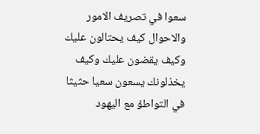سعوا في تصريف الامور والاحوال كيف يحتالون عليك وكيف يقضون عليك وكيف يخذلونك يسعون سعيا حثيثا في التواطؤ مع اليهود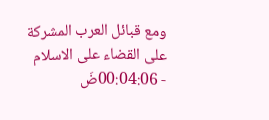ومع قبائل العرب المشركة على القضاء على الاسلام - 00:04:06ضَ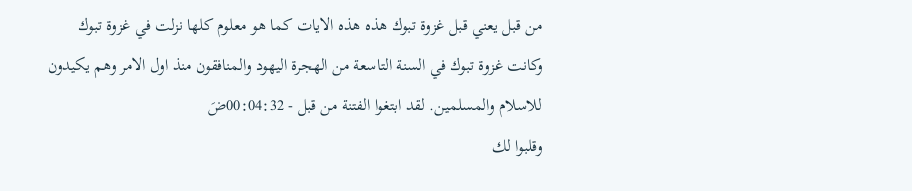من قبل يعني قبل غزوة تبوك هذه هذه الايات كما هو معلوم كلها نزلت في غزوة تبوك وكانت غزوة تبوك في السنة التاسعة من الهجرة اليهود والمنافقون منذ اول الامر وهم يكيدون للاسلام والمسلمين. لقد ابتغوا الفتنة من قبل - 00:04:32ضَ
وقلبوا لك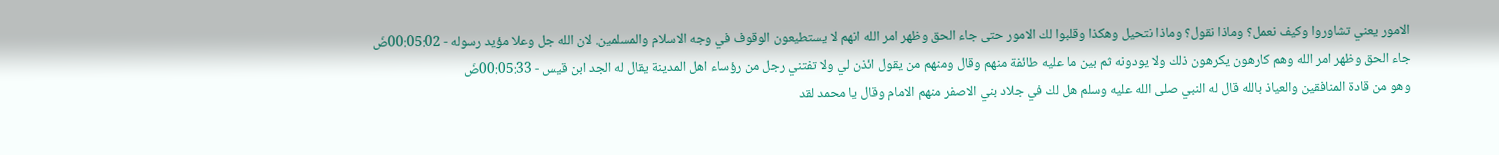الامور يعني تشاوروا وكيف نعمل؟ وماذا نقول؟ وماذا نتحيل وهكذا وقلبوا لك الامور حتى جاء الحق وظهر امر الله انهم لا يستطيعون الوقوف في وجه الاسلام والمسلمين. لان الله جل وعلا مؤيد رسوله - 00:05:02ضَ
جاء الحق وظهر امر الله وهم كارهون يكرهون ذلك ولا يودونه ثم بين ما عليه طائفة منهم وقال ومنهم من يقول ائذن لي ولا تفتني رجل من رؤساء اهل المدينة يقال له الجد ابن قيس - 00:05:33ضَ
وهو من قادة المنافقين والعياذ بالله قال له النبي صلى الله عليه وسلم هل لك في جلاد بني الاصفر منهم الامام وقال يا محمد لقد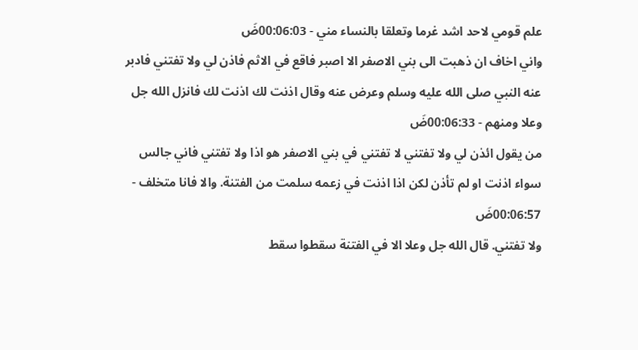علم قومي لاحد اشد غرما وتعلقا بالنساء مني - 00:06:03ضَ
واني اخاف ان ذهبت الى بني الاصفر الا اصبر فاقع في الاثم فاذن لي ولا تفتني فادبر عنه النبي صلى الله عليه وسلم وعرض عنه وقال اذنت لك اذنت لك فانزل الله جل وعلا ومنهم - 00:06:33ضَ
من يقول ائذن لي ولا تفتني لا تفتني في بني الاصفر هو اذا ولا تفتني فاني جالس سواء اذنت او لم تأذن لكن اذا اذنت في زعمه سلمت من الفتنة. والا فانا متخلف - 00:06:57ضَ
ولا تفتني. قال الله جل وعلا الا في الفتنة سقطوا سقط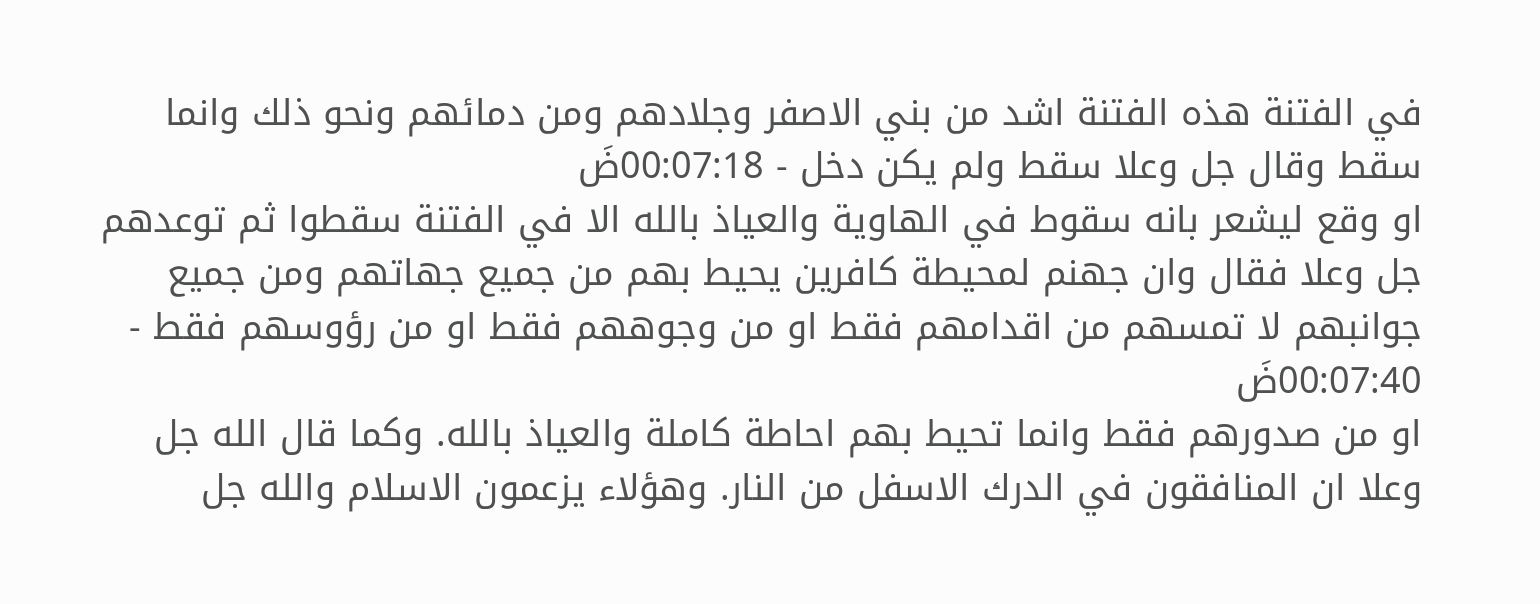في الفتنة هذه الفتنة اشد من بني الاصفر وجلادهم ومن دمائهم ونحو ذلك وانما سقط وقال جل وعلا سقط ولم يكن دخل - 00:07:18ضَ
او وقع ليشعر بانه سقوط في الهاوية والعياذ بالله الا في الفتنة سقطوا ثم توعدهم جل وعلا فقال وان جهنم لمحيطة كافرين يحيط بهم من جميع جهاتهم ومن جميع جوانبهم لا تمسهم من اقدامهم فقط او من وجوههم فقط او من رؤوسهم فقط - 00:07:40ضَ
او من صدورهم فقط وانما تحيط بهم احاطة كاملة والعياذ بالله. وكما قال الله جل وعلا ان المنافقون في الدرك الاسفل من النار. وهؤلاء يزعمون الاسلام والله جل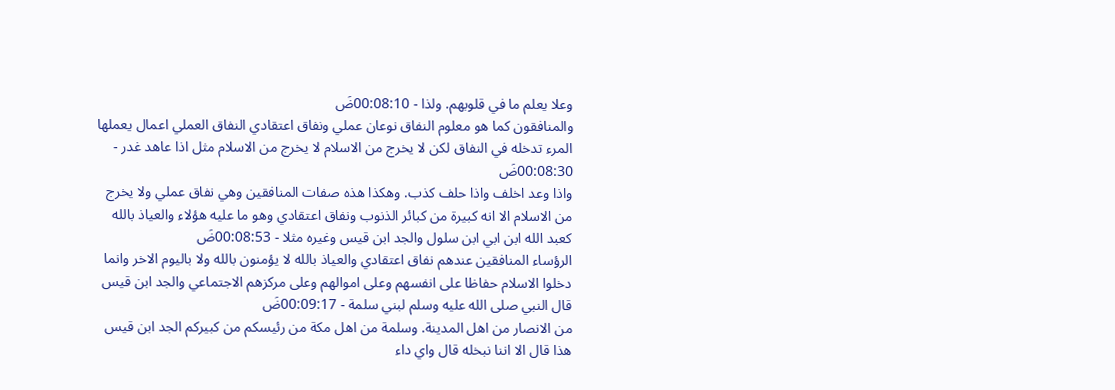وعلا يعلم ما في قلوبهم. ولذا - 00:08:10ضَ
والمنافقون كما هو معلوم النفاق نوعان عملي ونفاق اعتقادي النفاق العملي اعمال يعملها المرء تدخله في النفاق لكن لا يخرج من الاسلام لا يخرج من الاسلام مثل اذا عاهد غدر - 00:08:30ضَ
واذا وعد اخلف واذا حلف كذب. وهكذا هذه صفات المنافقين وهي نفاق عملي ولا يخرج من الاسلام الا انه كبيرة من كبائر الذنوب ونفاق اعتقادي وهو ما عليه هؤلاء والعياذ بالله كعبد الله ابن ابي ابن سلول والجد ابن قيس وغيره مثلا - 00:08:53ضَ
الرؤساء المنافقين عندهم نفاق اعتقادي والعياذ بالله لا يؤمنون بالله ولا باليوم الاخر وانما دخلوا الاسلام حفاظا على انفسهم وعلى اموالهم وعلى مركزهم الاجتماعي والجد ابن قيس قال النبي صلى الله عليه وسلم لبني سلمة - 00:09:17ضَ
من الانصار من اهل المدينة. وسلمة من اهل مكة من رئيسكم من كبيركم الجد ابن قيس هذا قال الا اننا نبخله قال واي داء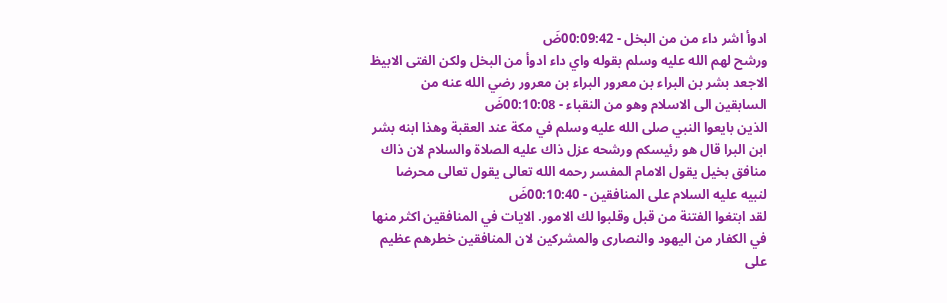ادوأ اشر داء من من البخل - 00:09:42ضَ
ورشح لهم الله عليه وسلم بقوله واي داء ادوأ من البخل ولكن الفتى الابيظ الاجعد بشر بن البراء بن معرور البراء بن معرور رضي الله عنه من السابقين الى الاسلام وهو من النقباء - 00:10:08ضَ
الذين بايعوا النبي صلى الله عليه وسلم في مكة عند العقبة وهذا ابنه بشر ابن البرا قال هو رئيسكم ورشحه عزل ذاك عليه الصلاة والسلام لان ذاك منافق بخيل يقول الامام المفسر رحمه الله تعالى يقول تعالى محرضا لنبيه عليه السلام على المنافقين - 00:10:40ضَ
لقد ابتغوا الفتنة من قبل وقلبوا لك الامور. الايات في المنافقين اكثر منها في الكفار من اليهود والنصارى والمشركين لان المنافقين خطرهم عظيم على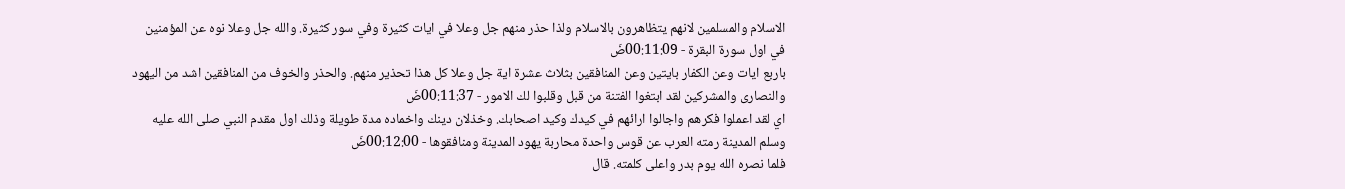الاسلام والمسلمين لانهم يتظاهرون بالاسلام ولذا حذر منهم جل وعلا في ايات كثيرة وفي سور كثيرة. والله جل وعلا نوه عن المؤمنين في اول سورة البقرة - 00:11:09ضَ
باربع ايات وعن الكفار بايتين وعن المنافقين بثلاث عشرة اية جل وعلا كل هذا تحذير منهم. والحذر والخوف من المنافقين اشد من اليهود والنصارى والمشركين لقد ابتغوا الفتنة من قبل وقلبوا لك الامور - 00:11:37ضَ
اي لقد اعملوا فكرهم واجالوا ارائهم في كيدك وكيد اصحابك. وخذلان دينك واخماده مدة طويلة وذلك اول مقدم النبي صلى الله عليه وسلم المدينة رمته العرب عن قوس واحدة محاربة يهود المدينة ومنافقوها - 00:12:00ضَ
فلما نصره الله يوم بدر واعلى كلمته. قال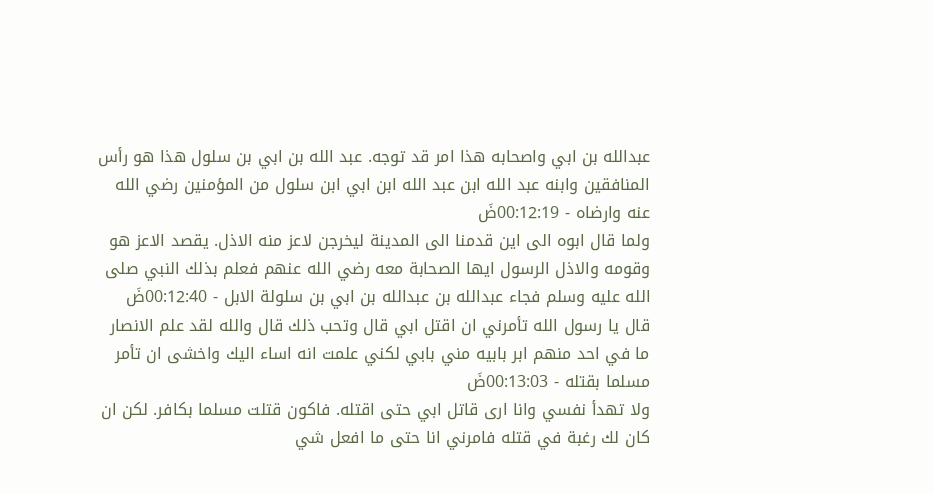عبدالله بن ابي واصحابه هذا امر قد توجه. عبد الله بن ابي بن سلول هذا هو رأس المنافقين وابنه عبد الله ابن عبد الله ابن ابي ابن سلول من المؤمنين رضي الله عنه وارضاه - 00:12:19ضَ
ولما قال ابوه الى اين قدمنا الى المدينة ليخرجن لاعز منه الاذل. يقصد الاعز هو وقومه والاذل الرسول ايها الصحابة معه رضي الله عنهم فعلم بذلك النبي صلى الله عليه وسلم فجاء عبدالله بن عبدالله بن ابي بن سلولة الابل - 00:12:40ضَ
قال يا رسول الله تأمرني ان اقتل ابي قال وتحب ذلك قال والله لقد علم الانصار ما في احد منهم ابر بابيه مني بابي لكني علمت انه اساء اليك واخشى ان تأمر مسلما بقتله - 00:13:03ضَ
ولا تهدأ نفسي وانا ارى قاتل ابي حتى اقتله. فاكون قتلت مسلما بكافر. لكن ان كان لك رغبة في قتله فامرني انا حتى ما افعل شي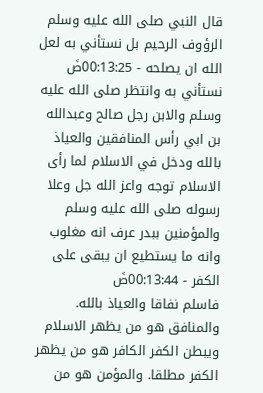قال النبي صلى الله عليه وسلم الرؤوف الرحيم بل نستأني به لعل الله ان يصلحه - 00:13:25ضَ
نستأني به وانتظر صلى الله عليه وسلم والابن رجل صالح وعبدالله بن ابي رأس المنافقين والعياذ بالله ودخل في الاسلام لما رأى الاسلام توجه واعز الله جل وعلا رسوله صلى الله عليه وسلم والمؤمنين ببدر عرف انه مغلوب وانه ما يستطيع ان يبقى على الكفر - 00:13:44ضَ
فاسلم نفاقا والعياذ بالله. والمنافق هو من يظهر الاسلام ويبطن الكفر الكافر هو من يظهر الكفر مطلقا. والمؤمن هو من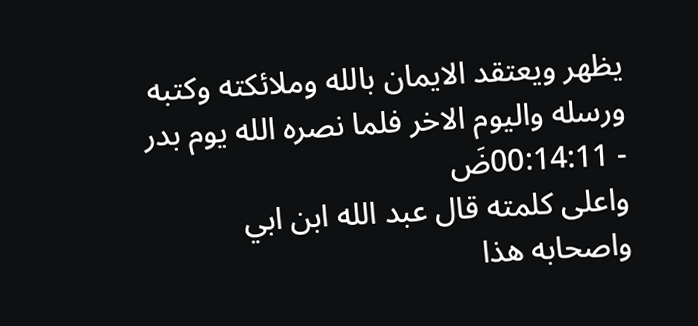يظهر ويعتقد الايمان بالله وملائكته وكتبه ورسله واليوم الاخر فلما نصره الله يوم بدر - 00:14:11ضَ
واعلى كلمته قال عبد الله ابن ابي واصحابه هذا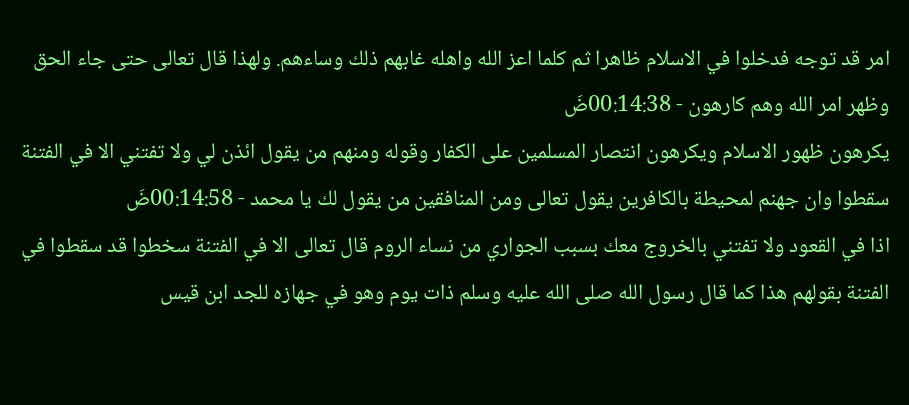امر قد توجه فدخلوا في الاسلام ظاهرا ثم كلما اعز الله واهله غابهم ذلك وساءهم. ولهذا قال تعالى حتى جاء الحق وظهر امر الله وهم كارهون - 00:14:38ضَ
يكرهون ظهور الاسلام ويكرهون انتصار المسلمين على الكفار وقوله ومنهم من يقول ائذن لي ولا تفتني الا في الفتنة سقطوا وان جهنم لمحيطة بالكافرين يقول تعالى ومن المنافقين من يقول لك يا محمد - 00:14:58ضَ
اذا في القعود ولا تفتني بالخروج معك بسبب الجواري من نساء الروم قال تعالى الا في الفتنة سخطوا قد سقطوا في الفتنة بقولهم هذا كما قال رسول الله صلى الله عليه وسلم ذات يوم وهو في جهازه للجد ابن قيس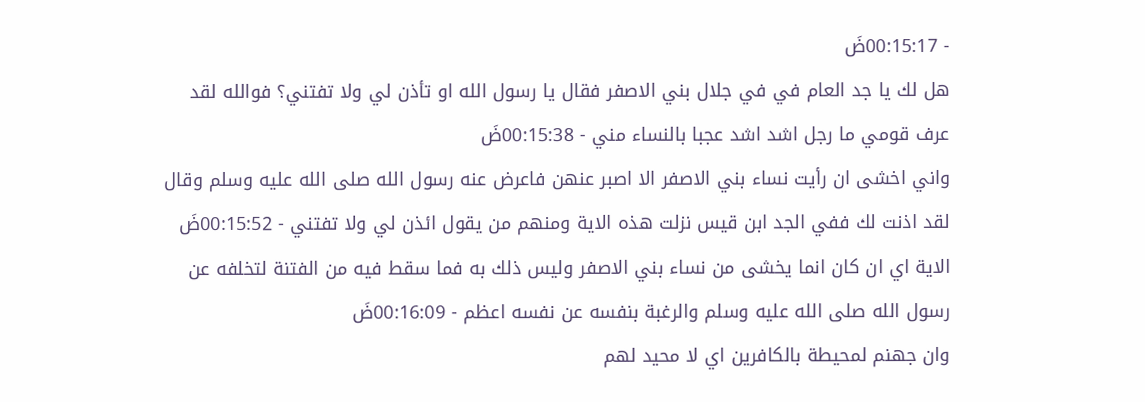- 00:15:17ضَ
هل لك يا جد العام في في جلال بني الاصفر فقال يا رسول الله او تأذن لي ولا تفتني؟ فوالله لقد عرف قومي ما رجل اشد اشد عجبا بالنساء مني - 00:15:38ضَ
واني اخشى ان رأيت نساء بني الاصفر الا اصبر عنهن فاعرض عنه رسول الله صلى الله عليه وسلم وقال لقد اذنت لك ففي الجد ابن قيس نزلت هذه الاية ومنهم من يقول ائذن لي ولا تفتني - 00:15:52ضَ
الاية اي ان كان انما يخشى من نساء بني الاصفر وليس ذلك به فما سقط فيه من الفتنة لتخلفه عن رسول الله صلى الله عليه وسلم والرغبة بنفسه عن نفسه اعظم - 00:16:09ضَ
وان جهنم لمحيطة بالكافرين اي لا محيد لهم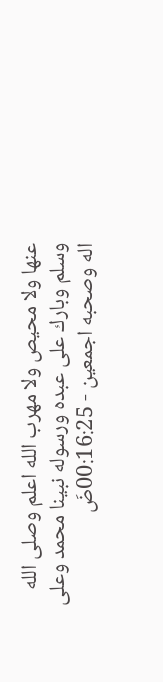عنها ولا محيص ولا مهرب الله اعلم وصلى الله وسلم وبارك على عبده ورسوله نبينا محمد وعلى اله وصحبه اجمعين - 00:16:25ضَ